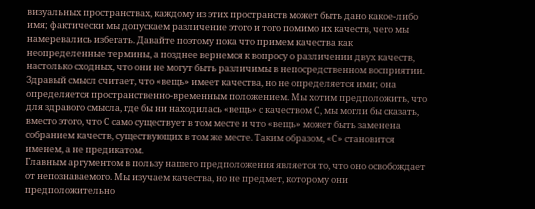визуальных пространствах, каждому из этих пространств может быть дано какое-либо имя; фактически мы допускаем различение этого и того помимо их качеств, чего мы намеревались избегать. Давайте поэтому пока что примем качества как неопределенные термины, а позднее вернемся к вопросу о различении двух качеств, настолько сходных, что они не могут быть различимы в непосредственном восприятии.
Здравый смысл считает, что «вещь» имеет качества, но не определяется ими; она определяется пространственно-временным положением. Мы хотим предположить, что для здравого смысла, где бы ни находилась «вещь» с качеством С, мы могли бы сказать, вместо этого, что С само существует в том месте и что «вещь» может быть заменена собранием качеств, существующих в том же месте. Таким образом, «С» становится именем, а не предикатом.
Главным аргументом в пользу нашего предположения является то, что оно освобождает от непознаваемого. Мы изучаем качества, но не предмет, которому они предположительно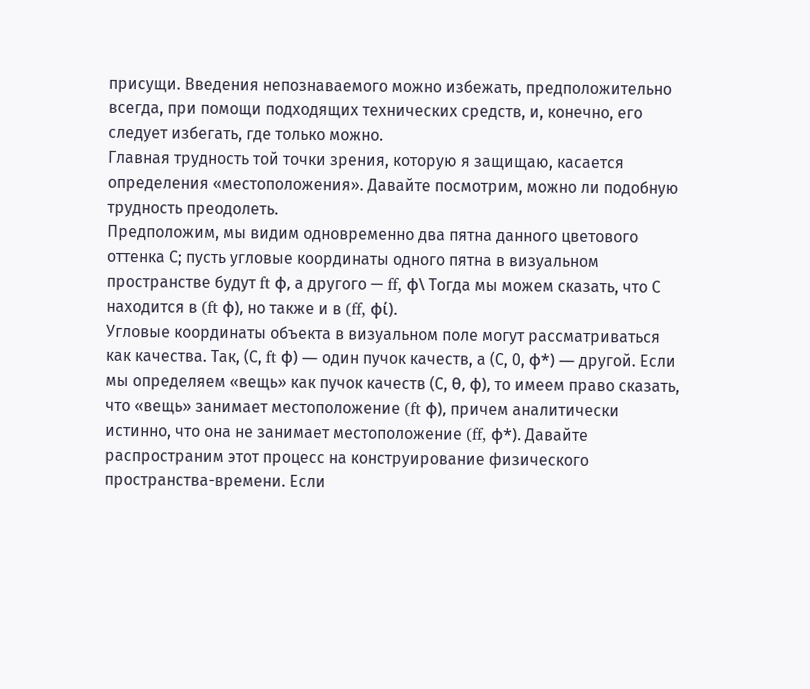присущи. Введения непознаваемого можно избежать, предположительно всегда, при помощи подходящих технических средств, и, конечно, его следует избегать, где только можно.
Главная трудность той точки зрения, которую я защищаю, касается определения «местоположения». Давайте посмотрим, можно ли подобную трудность преодолеть.
Предположим, мы видим одновременно два пятна данного цветового оттенка С; пусть угловые координаты одного пятна в визуальном пространстве будут ft φ, а другого — ff, φ\ Тогда мы можем сказать, что С находится в (ft φ), но также и в (ff, φί).
Угловые координаты объекта в визуальном поле могут рассматриваться как качества. Так, (С, ft φ) — один пучок качеств, а (С, 0, φ*) — другой. Если мы определяем «вещь» как пучок качеств (С, θ, φ), то имеем право сказать, что «вещь» занимает местоположение (ft φ), причем аналитически истинно, что она не занимает местоположение (ff, φ*). Давайте распространим этот процесс на конструирование физического пространства-времени. Если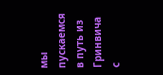мы пускаемся в путь из Гринвича с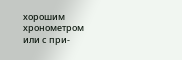хорошим хронометром или с при-